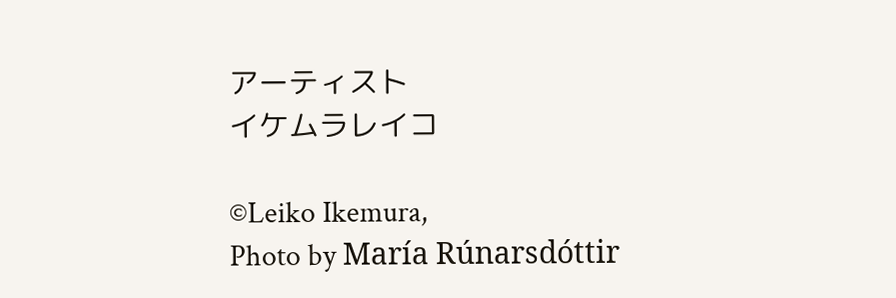アーティスト
イケムラレイコ

©Leiko Ikemura,
Photo by María Rúnarsdóttir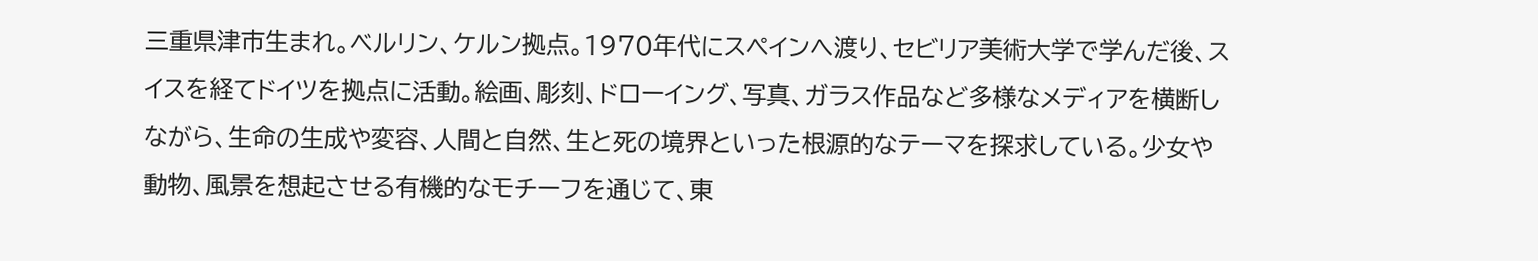三重県津市生まれ。ベルリン、ケルン拠点。1970年代にスペインへ渡り、セビリア美術大学で学んだ後、スイスを経てドイツを拠点に活動。絵画、彫刻、ドローイング、写真、ガラス作品など多様なメディアを横断しながら、生命の生成や変容、人間と自然、生と死の境界といった根源的なテーマを探求している。少女や動物、風景を想起させる有機的なモチーフを通じて、東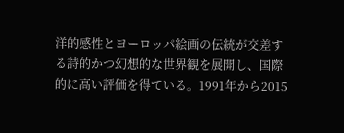洋的感性とヨーロッパ絵画の伝統が交差する詩的かつ幻想的な世界観を展開し、国際的に高い評価を得ている。1991年から2015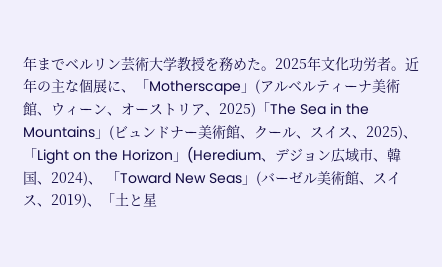年までベルリン芸術大学教授を務めた。2025年文化功労者。近年の主な個展に、「Motherscape」(アルベルティーナ美術館、ウィーン、オーストリア、2025)「The Sea in the Mountains」(ビュンドナー美術館、クール、スイス、2025)、 「Light on the Horizon」(Heredium、デジョン広域市、韓国、2024)、 「Toward New Seas」(バーゼル美術館、スイス、2019)、「土と星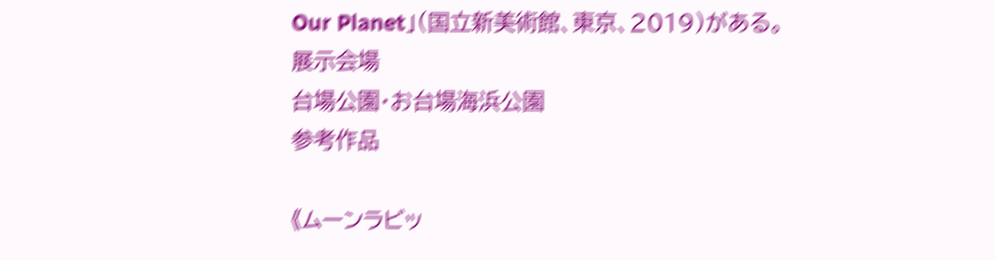Our Planet」(国立新美術館、東京、2019)がある。
展示会場
台場公園・お台場海浜公園
参考作品

《ムーンラビッ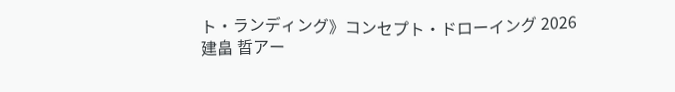ト・ランディング》コンセプト・ドローイング 2026
建畠 晢アー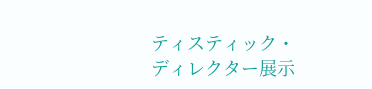ティスティック・ディレクター展示